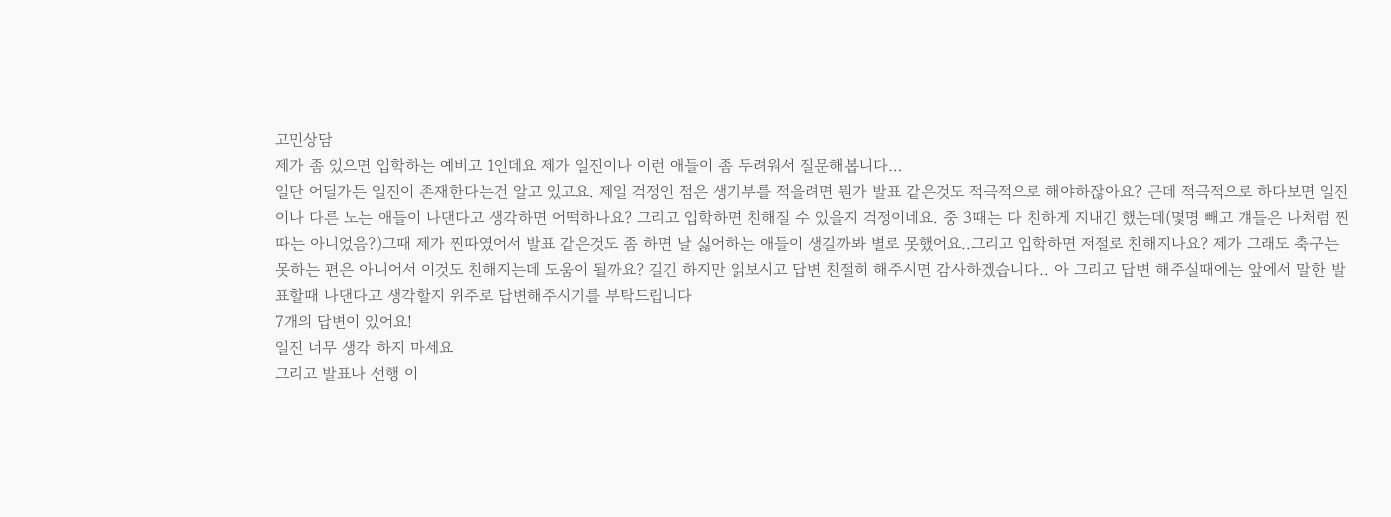고민상담
제가 좀 있으면 입학하는 예비고 1인데요 제가 일진이나 이런 애들이 좀 두려워서 질문해봅니다…
일단 어딜가든 일진이 존재한다는건 알고 있고요. 제일 걱정인 점은 생기부를 적을려면 뭔가 발표 같은것도 적극적으로 해야하잖아요? 근데 적극적으로 하다보면 일진이나 다른 노는 애들이 나댄다고 생각하면 어떡하나요? 그리고 입학하면 친해질 수 있을지 걱정이네요. 중 3때는 다 친하게 지내긴 했는데(몇명 빼고 걔들은 나처럼 찐따는 아니었음?)그때 제가 찐따였어서 발표 같은것도 좀 하면 날 싫어하는 애들이 생길까봐 별로 못했어요..그리고 입학하면 저절로 친해지나요? 제가 그래도 축구는 못하는 편은 아니어서 이것도 친해지는데 도움이 될까요? 길긴 하지만 읽보시고 답변 친절히 해주시면 감사하겠습니다.. 아 그리고 답변 해주실때에는 앞에서 말한 발표할때 나댄다고 생각할지 위주로 답변해주시기를 부탁드립니다
7개의 답변이 있어요!
일진 너무 생각 하지 마세요
그리고 발표나 선행 이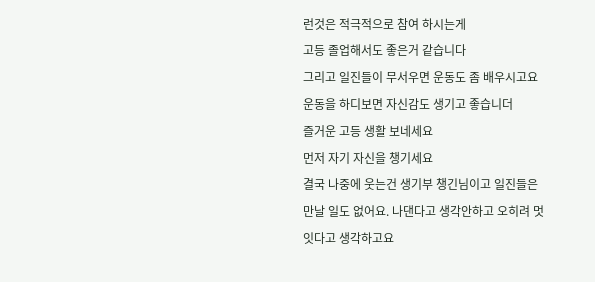런것은 적극적으로 참여 하시는게
고등 졸업해서도 좋은거 같습니다
그리고 일진들이 무서우면 운동도 좀 배우시고요
운동을 하디보면 자신감도 생기고 좋습니더
즐거운 고등 생활 보네세요
먼저 자기 자신을 챙기세요
결국 나중에 웃는건 생기부 챙긴님이고 일진들은 만날 일도 없어요. 나댄다고 생각안하고 오히려 멋잇다고 생각하고요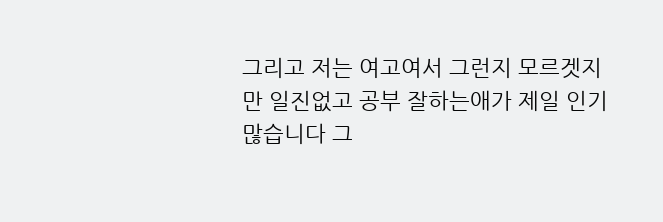그리고 저는 여고여서 그런지 모르겟지만 일진없고 공부 잘하는애가 제일 인기 많습니다 그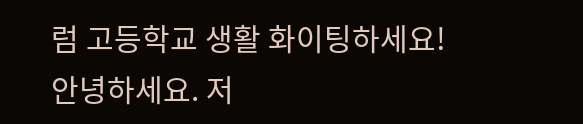럼 고등학교 생활 화이팅하세요!
안녕하세요. 저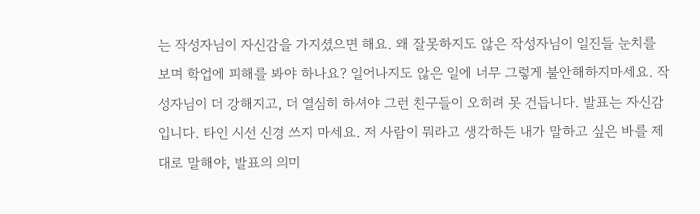는 작성자님이 자신감을 가지셨으면 해요. 왜 잘못하지도 않은 작성자님이 일진들 눈치를 보며 학업에 피해를 봐야 하나요? 일어나지도 않은 일에 너무 그렇게 불안해하지마세요. 작성자님이 더 강해지고, 더 열심히 하셔야 그런 친구들이 오히려 못 건듭니다. 발표는 자신감 입니다. 타인 시선 신경 쓰지 마세요. 저 사람이 뭐라고 생각하든 내가 말하고 싶은 바를 제대로 말해야, 발표의 의미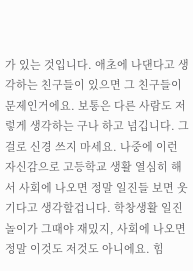가 있는 것입니다. 애초에 나댄다고 생각하는 친구들이 있으면 그 친구들이 문제인거에요. 보통은 다른 사람도 저렇게 생각하는 구나 하고 넘깁니다. 그걸로 신경 쓰지 마세요. 나중에 이런 자신감으로 고등학교 생활 열심히 해서 사회에 나오면 정말 일진들 보면 웃기다고 생각할겁니다. 학창생활 일진 놀이가 그때야 재밌지, 사회에 나오면 정말 이것도 저것도 아니에요. 힘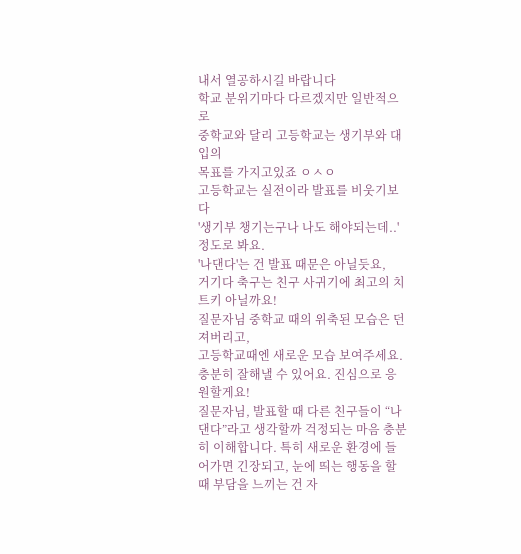내서 열공하시길 바랍니다
학교 분위기마다 다르겠지만 일반적으로
중학교와 달리 고등학교는 생기부와 대입의
목표를 가지고있죠 ㅇㅅㅇ
고등학교는 실전이라 발표를 비웃기보다
'생기부 챙기는구나 나도 해야되는데..' 정도로 봐요.
'나댄다'는 건 발표 때문은 아닐듯요,
거기다 축구는 친구 사귀기에 최고의 치트키 아닐까요!
질문자님 중학교 때의 위축된 모습은 던져버리고,
고등학교때엔 새로운 모습 보여주세요.
충분히 잘해낼 수 있어요. 진심으로 응원할게요!
질문자님, 발표할 때 다른 친구들이 “나댄다”라고 생각할까 걱정되는 마음 충분히 이해합니다. 특히 새로운 환경에 들어가면 긴장되고, 눈에 띄는 행동을 할 때 부담을 느끼는 건 자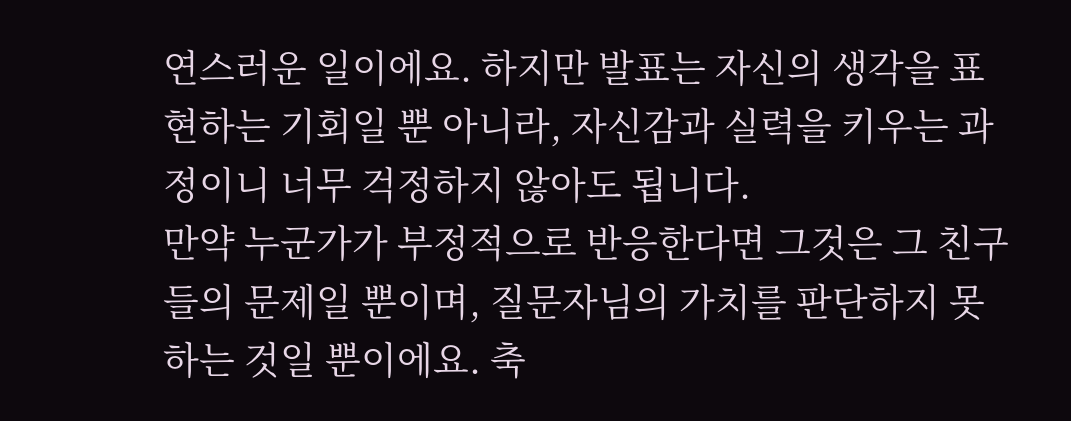연스러운 일이에요. 하지만 발표는 자신의 생각을 표현하는 기회일 뿐 아니라, 자신감과 실력을 키우는 과정이니 너무 걱정하지 않아도 됩니다.
만약 누군가가 부정적으로 반응한다면 그것은 그 친구들의 문제일 뿐이며, 질문자님의 가치를 판단하지 못하는 것일 뿐이에요. 축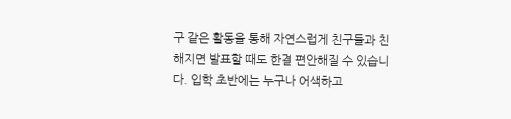구 같은 활동을 통해 자연스럽게 친구들과 친해지면 발표할 때도 한결 편안해질 수 있습니다. 입학 초반에는 누구나 어색하고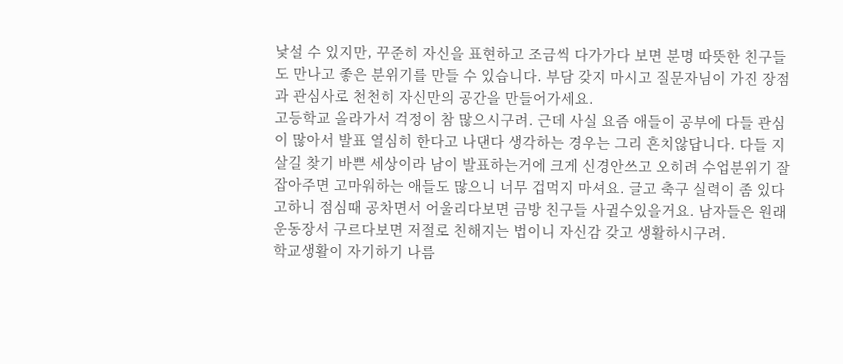낯설 수 있지만, 꾸준히 자신을 표현하고 조금씩 다가가다 보면 분명 따뜻한 친구들도 만나고 좋은 분위기를 만들 수 있습니다. 부담 갖지 마시고 질문자님이 가진 장점과 관심사로 천천히 자신만의 공간을 만들어가세요.
고등학교 올라가서 걱정이 참 많으시구려. 근데 사실 요즘 애들이 공부에 다들 관심이 많아서 발표 열심히 한다고 나댄다 생각하는 경우는 그리 흔치않답니다. 다들 지 살길 찾기 바쁜 세상이라 남이 발표하는거에 크게 신경안쓰고 오히려 수업분위기 잘 잡아주면 고마워하는 애들도 많으니 너무 겁먹지 마셔요. 글고 축구 실력이 좀 있다고하니 점심때 공차면서 어울리다보면 금방 친구들 사귈수있을거요. 남자들은 원래 운동장서 구르다보면 저절로 친해지는 법이니 자신감 갖고 생활하시구려.
학교생활이 자기하기 나름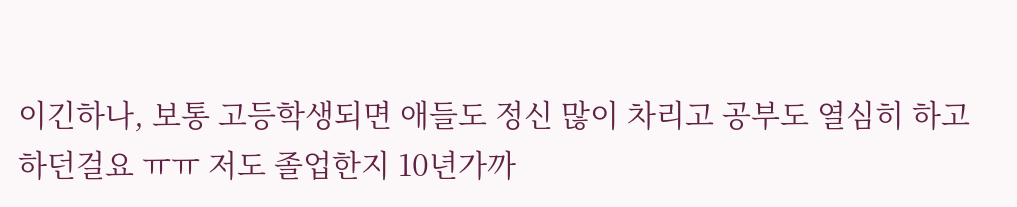이긴하나, 보통 고등학생되면 애들도 정신 많이 차리고 공부도 열심히 하고 하던걸요 ㅠㅠ 저도 졸업한지 10년가까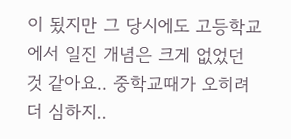이 됬지만 그 당시에도 고등학교에서 일진 개념은 크게 없었던 것 같아요.. 중학교때가 오히려 더 심하지..